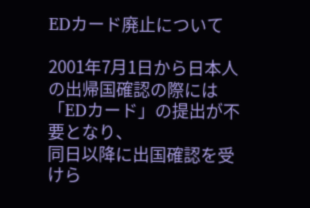EDカード廃止について

2001年7月1日から日本人の出帰国確認の際には「EDカード」の提出が不要となり、
同日以降に出国確認を受けら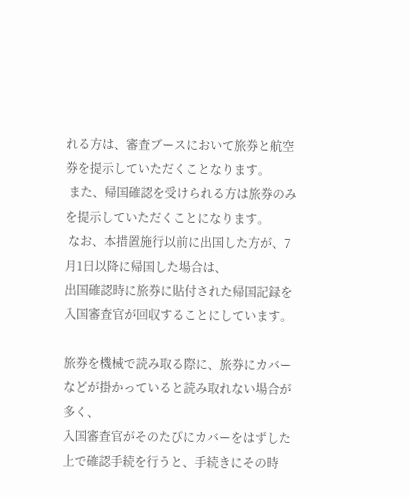れる方は、審査ブースにおいて旅券と航空券を提示していただくことなります。
 また、帰国確認を受けられる方は旅券のみを提示していただくことになります。
 なお、本措置施行以前に出国した方が、7月1日以降に帰国した場合は、
出国確認時に旅券に貼付された帰国記録を入国審査官が回収することにしています。

旅券を機械で読み取る際に、旅券にカバーなどが掛かっていると読み取れない場合が多く、
入国審査官がそのたびにカバーをはずした上で確認手続を行うと、手続きにその時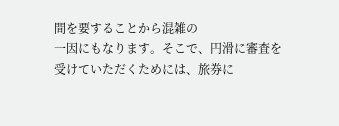間を要することから混雑の
一因にもなります。そこで、円滑に審査を受けていただくためには、旅券に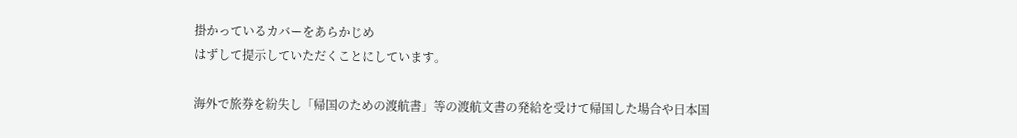掛かっているカバーをあらかじめ
はずして提示していただくことにしています。

海外で旅券を紛失し「帰国のための渡航書」等の渡航文書の発給を受けて帰国した場合や日本国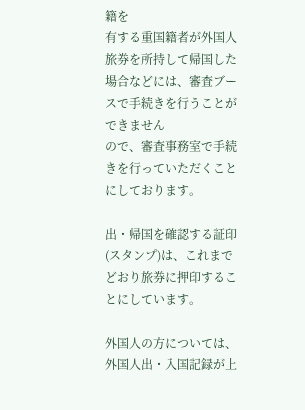籍を
有する重国籍者が外国人旅券を所持して帰国した場合などには、審査ブースで手続きを行うことができません
ので、審査事務室で手続きを行っていただくことにしております。

出・帰国を確認する証印(スタンプ)は、これまでどおり旅券に押印することにしています。

外国人の方については、外国人出・入国記録が上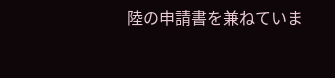陸の申請書を兼ねていま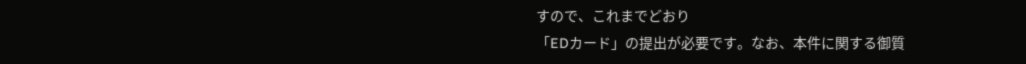すので、これまでどおり
「EDカード」の提出が必要です。なお、本件に関する御質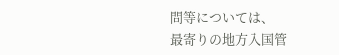問等については、
最寄りの地方入国管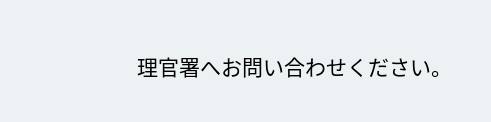理官署へお問い合わせください。